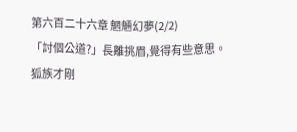第六百二十六章 魍魎幻夢(2/2)
「討個公道?」長離挑眉,覺得有些意思。
狐族才剛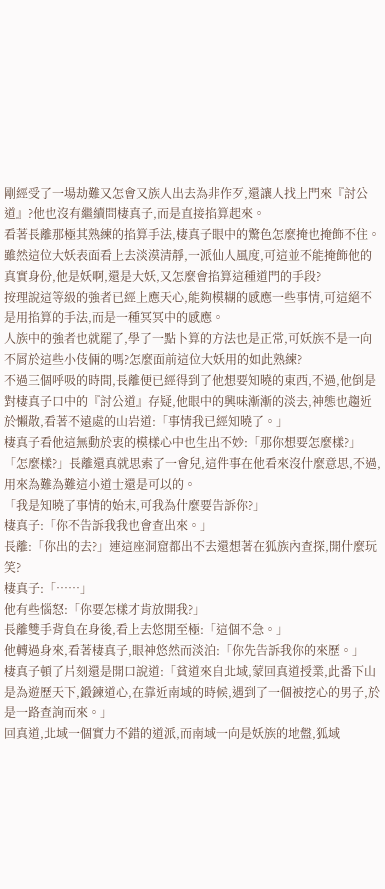剛經受了一場劫難又怎會又族人出去為非作歹,還讓人找上門來『討公道』?他也沒有繼續問棲真子,而是直接掐算起來。
看著長離那極其熟練的掐算手法,棲真子眼中的驚色怎麼掩也掩飾不住。
雖然這位大妖表面看上去淡漠清靜,一派仙人風度,可這並不能掩飾他的真實身份,他是妖啊,還是大妖,又怎麼會掐算這種道門的手段?
按理說這等級的強者已經上應天心,能夠模糊的感應一些事情,可這絕不是用掐算的手法,而是一種冥冥中的感應。
人族中的強者也就罷了,學了一點卜算的方法也是正常,可妖族不是一向不屑於這些小伎倆的嗎?怎麼面前這位大妖用的如此熟練?
不過三個呼吸的時間,長離便已經得到了他想要知曉的東西,不過,他倒是對棲真子口中的『討公道』存疑,他眼中的興味漸漸的淡去,神態也趨近於懶散,看著不遠處的山岩道:「事情我已經知曉了。」
棲真子看他這無動於衷的模樣心中也生出不妙:「那你想要怎麼樣?」
「怎麼樣?」長離還真就思索了一會兒,這件事在他看來沒什麼意思,不過,用來為難為難這小道士還是可以的。
「我是知曉了事情的始末,可我為什麼要告訴你?」
棲真子:「你不告訴我我也會查出來。」
長離:「你出的去?」連這座洞窟都出不去還想著在狐族內查探,開什麼玩笑?
棲真子:「……」
他有些惱怒:「你要怎樣才肯放開我?」
長離雙手背負在身後,看上去悠閒至極:「這個不急。」
他轉過身來,看著棲真子,眼神悠然而淡泊:「你先告訴我你的來歷。」
棲真子頓了片刻還是開口說道:「貧道來自北域,蒙回真道授業,此番下山是為遊歷天下,鍛鍊道心,在靠近南域的時候,遇到了一個被挖心的男子,於是一路查詢而來。」
回真道,北域一個實力不錯的道派,而南域一向是妖族的地盤,狐域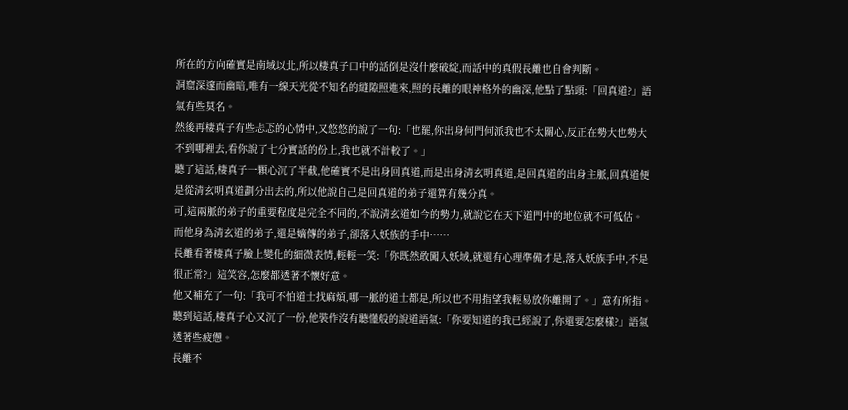所在的方向確實是南域以北,所以棲真子口中的話倒是沒什麼破綻,而話中的真假長離也自會判斷。
洞窟深邃而幽暗,唯有一線天光從不知名的縫隙照進來,照的長離的眼神格外的幽深,他點了點頭:「回真道?」語氣有些莫名。
然後再棲真子有些忐忑的心情中,又悠悠的說了一句:「也罷,你出身何門何派我也不太關心,反正在勢大也勢大不到哪裡去,看你說了七分實話的份上,我也就不計較了。」
聽了這話,棲真子一顆心沉了半截,他確實不是出身回真道,而是出身清玄明真道,是回真道的出身主脈,回真道便是從清玄明真道劃分出去的,所以他說自己是回真道的弟子還算有幾分真。
可,這兩脈的弟子的重要程度是完全不同的,不說清玄道如今的勢力,就說它在天下道門中的地位就不可低估。
而他身為清玄道的弟子,還是嫡傳的弟子,卻落入妖族的手中……
長離看著棲真子臉上變化的細微表情,輕輕一笑:「你既然敢闖入妖域,就還有心理準備才是,落入妖族手中,不是很正常?」這笑容,怎麼都透著不懷好意。
他又補充了一句:「我可不怕道士找麻煩,哪一脈的道士都是,所以也不用指望我輕易放你離開了。」意有所指。
聽到這話,棲真子心又沉了一份,他裝作沒有聽懂般的說道語氣:「你要知道的我已經說了,你還要怎麼樣?」語氣透著些疲憊。
長離不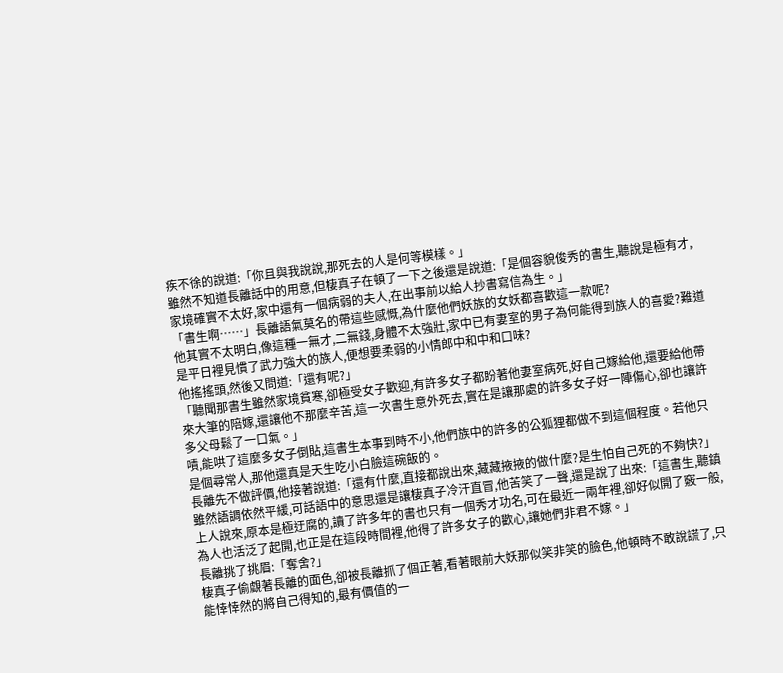疾不徐的說道:「你且與我說說,那死去的人是何等模樣。」
雖然不知道長離話中的用意,但棲真子在頓了一下之後還是說道:「是個容貌俊秀的書生,聽說是極有才,家境確實不太好,家中還有一個病弱的夫人,在出事前以給人抄書寫信為生。」
「書生啊……」長離語氣莫名的帶這些感慨,為什麼他們妖族的女妖都喜歡這一款呢?
他其實不太明白,像這種一無才,二無錢,身體不太強壯,家中已有妻室的男子為何能得到族人的喜愛?難道是平日裡見慣了武力強大的族人,便想要柔弱的小情郎中和中和口味?
他搖搖頭,然後又問道:「還有呢?」
「聽聞那書生雖然家境貧寒,卻極受女子歡迎,有許多女子都盼著他妻室病死,好自己嫁給他,還要給他帶來大筆的陪嫁,還讓他不那麼辛苦,這一次書生意外死去,實在是讓那處的許多女子好一陣傷心,卻也讓許多父母鬆了一口氣。」
嘖,能哄了這麼多女子倒貼,這書生本事到時不小,他們族中的許多的公狐狸都做不到這個程度。若他只是個尋常人,那他還真是天生吃小白臉這碗飯的。
長離先不做評價,他接著說道:「還有什麼,直接都說出來,藏藏掖掖的做什麼?是生怕自己死的不夠快?」
雖然語調依然平緩,可話語中的意思還是讓棲真子冷汗直冒,他苦笑了一聲,還是說了出來:「這書生,聽鎮上人說來,原本是極迂腐的,讀了許多年的書也只有一個秀才功名,可在最近一兩年裡,卻好似開了竅一般,為人也活泛了起開,也正是在這段時間裡,他得了許多女子的歡心,讓她們非君不嫁。」
長離挑了挑眉:「奪舍?」
棲真子偷覷著長離的面色,卻被長離抓了個正著,看著眼前大妖那似笑非笑的臉色,他頓時不敢說謊了,只能悻悻然的將自己得知的,最有價值的一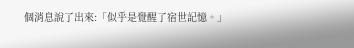個消息說了出來:「似乎是覺醒了宿世記憶。」